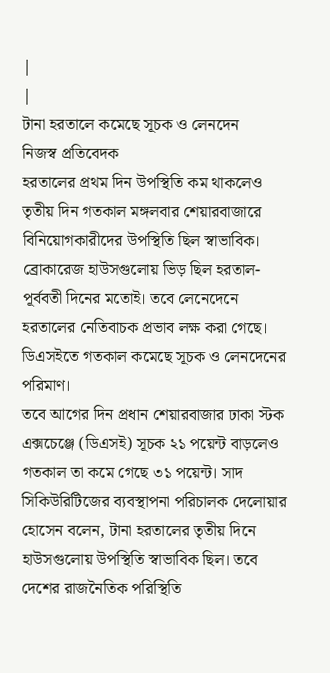|
|
টানা হরতালে কমেছে সূচক ও লেনদেন
নিজস্ব প্রতিবেদক
হরতালের প্রথম দিন উপস্থিতি কম থাকলেও তৃতীয় দিন গতকাল মঙ্গলবার শেয়ারবাজারে বিনিয়োগকারীদের উপস্থিতি ছিল স্বাভাবিক। ব্রোকারেজ হাউসগুলোয় ভিড় ছিল হরতাল-পূর্ববতী দিনের মতোই। তবে লেনেদেনে হরতালের নেতিবাচক প্রভাব লক্ষ করা গেছে। ডিএসইতে গতকাল কমেছে সূচক ও লেনদেনের পরিমাণ।
তবে আগের দিন প্রধান শেয়ারবাজার ঢাকা স্টক এক্সচেঞ্জে (ডিএসই) সূচক ২১ পয়েন্ট বাড়লেও গতকাল তা কমে গেছে ৩১ পয়েন্ট। সাদ সিকিউরিটিজের ব্যবস্থাপনা পরিচালক দেলোয়ার হোসেন বলেন, টানা হরতালের তৃতীয় দিনে হাউসগুলোয় উপস্থিতি স্বাভাবিক ছিল। তবে দেশের রাজনৈতিক পরিস্থিতি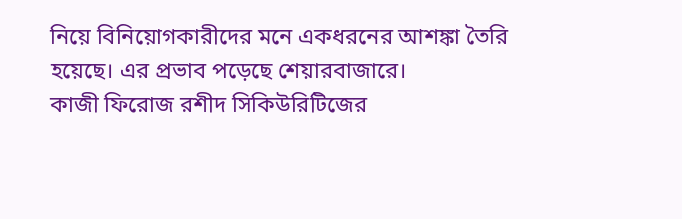নিয়ে বিনিয়োগকারীদের মনে একধরনের আশঙ্কা তৈরি হয়েছে। এর প্রভাব পড়েছে শেয়ারবাজারে।
কাজী ফিরোজ রশীদ সিকিউরিটিজের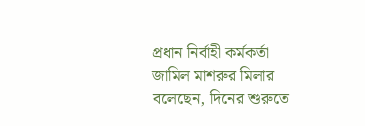প্রধান নির্বাহী কর্মকর্তা জামিল মাশরুর মিলার বলেছেন, দিনের শুরুতে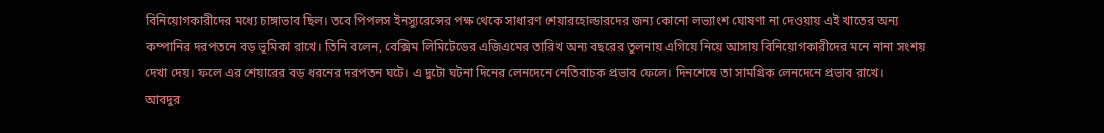বিনিয়োগকারীদের মধ্যে চাঙ্গাভাব ছিল। তবে পিপলস ইনস্যুরেন্সের পক্ষ থেকে সাধারণ শেয়ারহোল্ডারদের জন্য কোনো লভ্যাংশ ঘোষণা না দেওয়ায় এই খাতের অন্য কম্পানির দরপতনে বড় ভূমিকা রাখে। তিনি বলেন, বেক্সিম লিমিটেডের এজিএমের তারিখ অন্য বছরের তুলনায় এগিয়ে নিয়ে আসায় বিনিয়োগকারীদের মনে নানা সংশয় দেখা দেয়। ফলে এর শেয়ারের বড় ধরনের দরপতন ঘটে। এ দুটো ঘটনা দিনের লেনদেনে নেতিবাচক প্রভাব ফেলে। দিনশেষে তা সামগ্রিক লেনদেনে প্রভাব রাখে।
আবদুর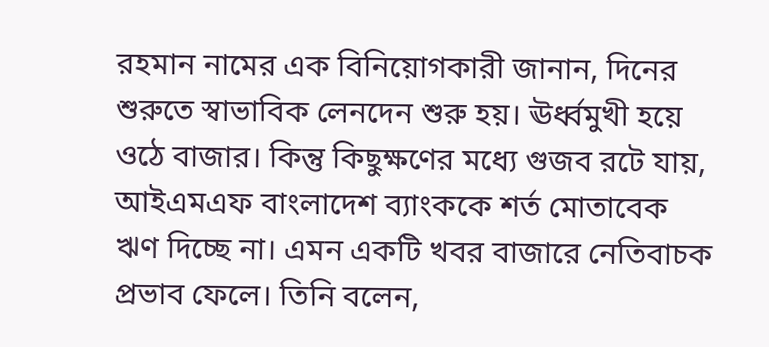রহমান নামের এক বিনিয়োগকারী জানান, দিনের শুরুতে স্বাভাবিক লেনদেন শুরু হয়। ঊর্ধ্বমুখী হয়ে ওঠে বাজার। কিন্তু কিছুক্ষণের মধ্যে গুজব রটে যায়, আইএমএফ বাংলাদেশ ব্যাংককে শর্ত মোতাবেক ঋণ দিচ্ছে না। এমন একটি খবর বাজারে নেতিবাচক প্রভাব ফেলে। তিনি বলেন,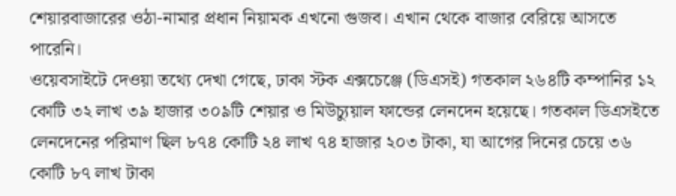শেয়ারবাজারের ওঠা-নামার প্রধান নিয়ামক এখনো গুজব। এখান থেকে বাজার বেরিয়ে আসতে পারেনি।
ওয়েবসাইটে দেওয়া তথ্যে দেখা গেছে, ঢাকা স্টক এক্সচেঞ্জে (ডিএসই) গতকাল ২৬৪টি কম্পানির ১২ কোটি ৩২ লাখ ৩৯ হাজার ৩০৯টি শেয়ার ও মিউচ্যুয়াল ফান্ডের লেনদেন হয়েছে। গতকাল ডিএসইতে লেনদেনের পরিমাণ ছিল ৮৭৪ কোটি ২৪ লাখ ৭৪ হাজার ২০৩ টাকা, যা আগের দিনের চেয়ে ৩৬ কোটি ৮৭ লাখ টাকা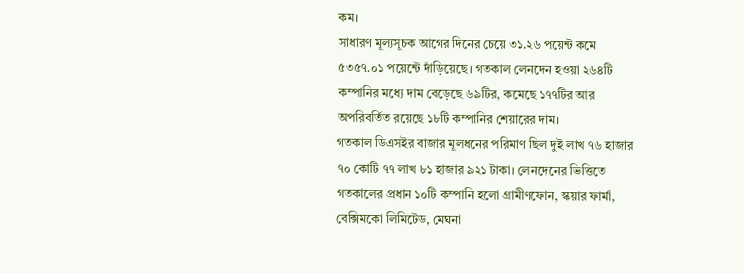কম।
সাধারণ মূল্যসূচক আগের দিনের চেয়ে ৩১.২৬ পয়েন্ট কমে ৫৩৫৭.০১ পয়েন্টে দাঁড়িয়েছে। গতকাল লেনদেন হওয়া ২৬৪টি কম্পানির মধ্যে দাম বেড়েছে ৬৯টির, কমেছে ১৭৭টির আর অপরিবর্তিত রয়েছে ১৮টি কম্পানির শেয়ারের দাম।
গতকাল ডিএসইর বাজার মূলধনের পরিমাণ ছিল দুই লাখ ৭৬ হাজার ৭০ কোটি ৭৭ লাখ ৮১ হাজার ৯২১ টাকা। লেনদেনের ভিত্তিতে গতকালের প্রধান ১০টি কম্পানি হলো গ্রামীণফোন, স্কয়ার ফার্মা, বেক্সিমকো লিমিটেড, মেঘনা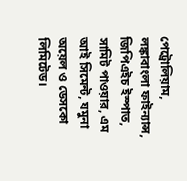পেট্রোলিয়াম, লঙ্কাবাংলা ফাইন্যান্স, জিপিএইচ ইস্পাত, সামিট পাওয়ার, এম আই সিমেন্ট, যমুনা অয়েল ও ডেসকো লিমিটেড।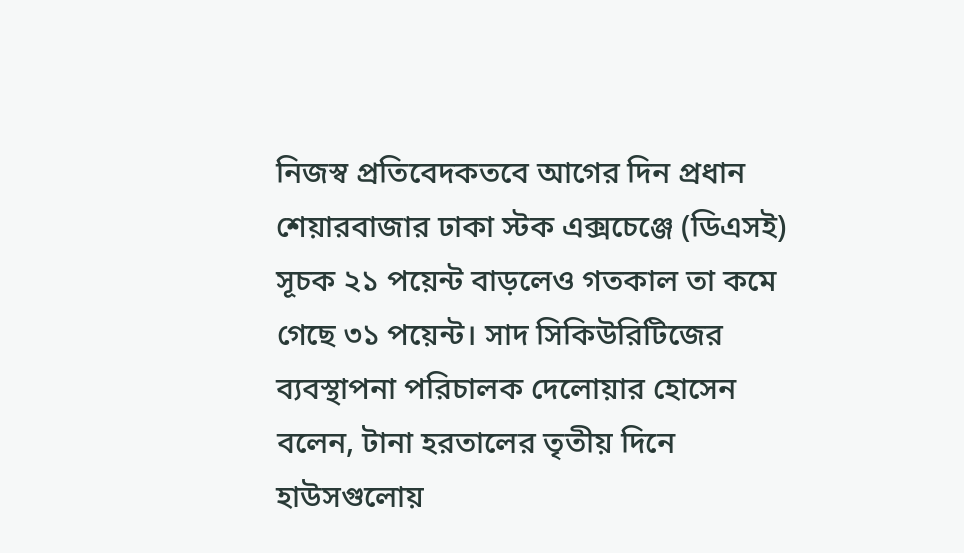নিজস্ব প্রতিবেদকতবে আগের দিন প্রধান শেয়ারবাজার ঢাকা স্টক এক্সচেঞ্জে (ডিএসই) সূচক ২১ পয়েন্ট বাড়লেও গতকাল তা কমে গেছে ৩১ পয়েন্ট। সাদ সিকিউরিটিজের ব্যবস্থাপনা পরিচালক দেলোয়ার হোসেন বলেন, টানা হরতালের তৃতীয় দিনে হাউসগুলোয়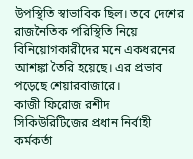উপস্থিতি স্বাভাবিক ছিল। তবে দেশের রাজনৈতিক পরিস্থিতি নিয়ে বিনিয়োগকারীদের মনে একধরনের আশঙ্কা তৈরি হয়েছে। এর প্রভাব পড়েছে শেয়ারবাজারে।
কাজী ফিরোজ রশীদ সিকিউরিটিজের প্রধান নির্বাহী কর্মকর্তা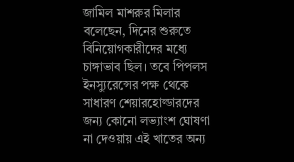জামিল মাশরুর মিলার বলেছেন, দিনের শুরুতে বিনিয়োগকারীদের মধ্যে চাঙ্গাভাব ছিল। তবে পিপলস ইনস্যুরেন্সের পক্ষ থেকে সাধারণ শেয়ারহোল্ডারদের জন্য কোনো লভ্যাংশ ঘোষণা না দেওয়ায় এই খাতের অন্য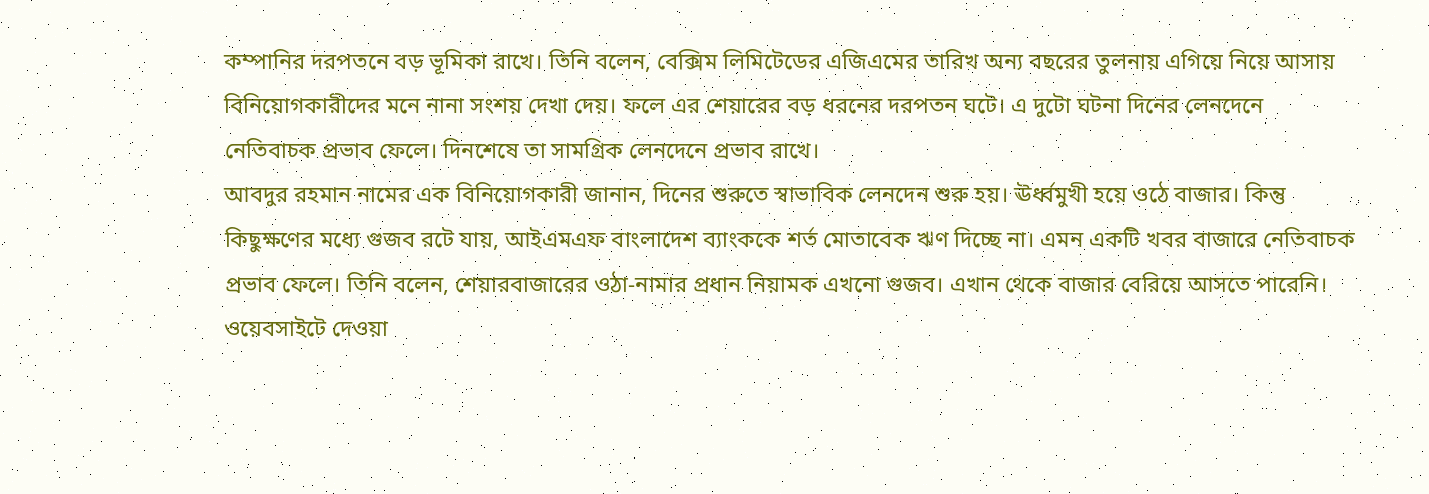কম্পানির দরপতনে বড় ভূমিকা রাখে। তিনি বলেন, বেক্সিম লিমিটেডের এজিএমের তারিখ অন্য বছরের তুলনায় এগিয়ে নিয়ে আসায় বিনিয়োগকারীদের মনে নানা সংশয় দেখা দেয়। ফলে এর শেয়ারের বড় ধরনের দরপতন ঘটে। এ দুটো ঘটনা দিনের লেনদেনে নেতিবাচক প্রভাব ফেলে। দিনশেষে তা সামগ্রিক লেনদেনে প্রভাব রাখে।
আবদুর রহমান নামের এক বিনিয়োগকারী জানান, দিনের শুরুতে স্বাভাবিক লেনদেন শুরু হয়। ঊর্ধ্বমুখী হয়ে ওঠে বাজার। কিন্তু কিছুক্ষণের মধ্যে গুজব রটে যায়, আইএমএফ বাংলাদেশ ব্যাংককে শর্ত মোতাবেক ঋণ দিচ্ছে না। এমন একটি খবর বাজারে নেতিবাচক প্রভাব ফেলে। তিনি বলেন, শেয়ারবাজারের ওঠা-নামার প্রধান নিয়ামক এখনো গুজব। এখান থেকে বাজার বেরিয়ে আসতে পারেনি।
ওয়েবসাইটে দেওয়া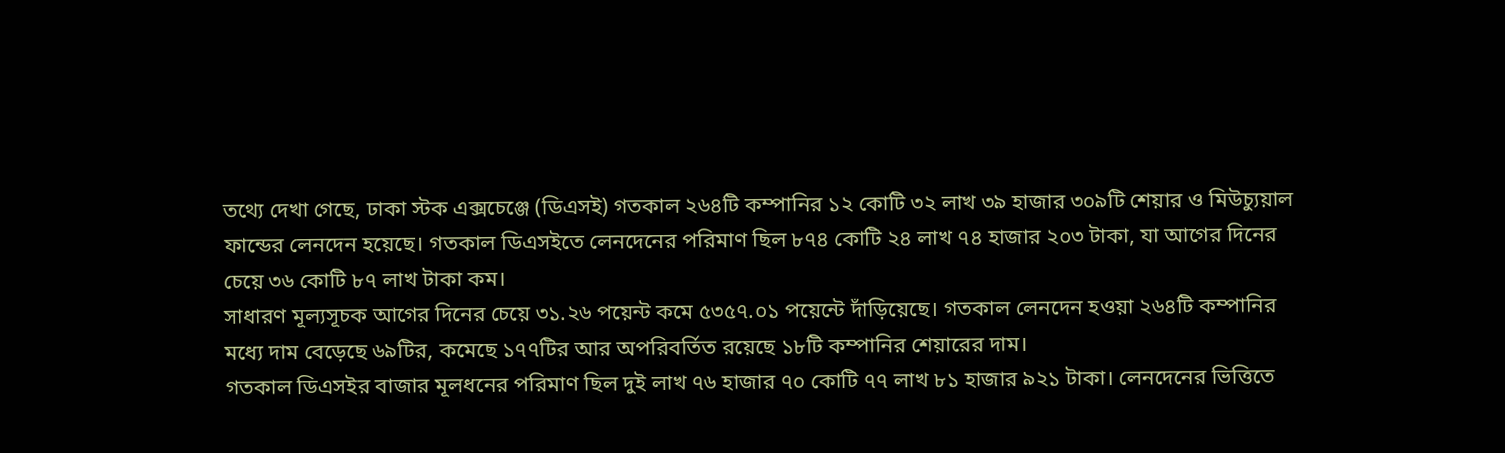তথ্যে দেখা গেছে, ঢাকা স্টক এক্সচেঞ্জে (ডিএসই) গতকাল ২৬৪টি কম্পানির ১২ কোটি ৩২ লাখ ৩৯ হাজার ৩০৯টি শেয়ার ও মিউচ্যুয়াল ফান্ডের লেনদেন হয়েছে। গতকাল ডিএসইতে লেনদেনের পরিমাণ ছিল ৮৭৪ কোটি ২৪ লাখ ৭৪ হাজার ২০৩ টাকা, যা আগের দিনের চেয়ে ৩৬ কোটি ৮৭ লাখ টাকা কম।
সাধারণ মূল্যসূচক আগের দিনের চেয়ে ৩১.২৬ পয়েন্ট কমে ৫৩৫৭.০১ পয়েন্টে দাঁড়িয়েছে। গতকাল লেনদেন হওয়া ২৬৪টি কম্পানির মধ্যে দাম বেড়েছে ৬৯টির, কমেছে ১৭৭টির আর অপরিবর্তিত রয়েছে ১৮টি কম্পানির শেয়ারের দাম।
গতকাল ডিএসইর বাজার মূলধনের পরিমাণ ছিল দুই লাখ ৭৬ হাজার ৭০ কোটি ৭৭ লাখ ৮১ হাজার ৯২১ টাকা। লেনদেনের ভিত্তিতে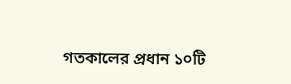গতকালের প্রধান ১০টি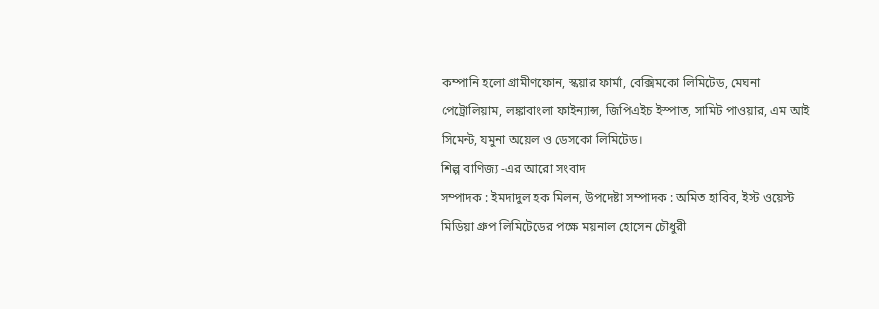কম্পানি হলো গ্রামীণফোন, স্কয়ার ফার্মা, বেক্সিমকো লিমিটেড, মেঘনা পেট্রোলিয়াম, লঙ্কাবাংলা ফাইন্যান্স, জিপিএইচ ইস্পাত, সামিট পাওয়ার, এম আই সিমেন্ট, যমুনা অয়েল ও ডেসকো লিমিটেড।
শিল্প বাণিজ্য -এর আরো সংবাদ
সম্পাদক : ইমদাদুল হক মিলন, উপদেষ্টা সম্পাদক : অমিত হাবিব, ইস্ট ওয়েস্ট মিডিয়া গ্রুপ লিমিটেডের পক্ষে ময়নাল হোসেন চৌধুরী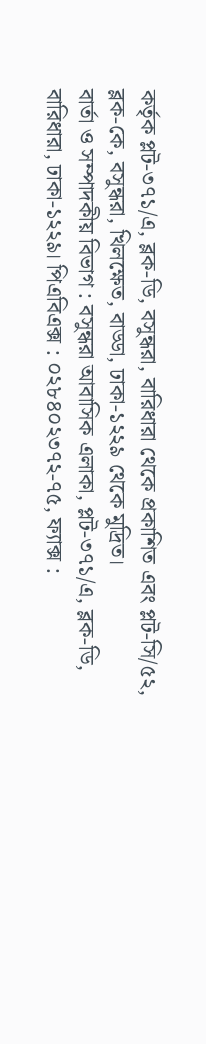কর্তৃক প্লট-৩৭১/এ, ব্লক-ডি, বসুন্ধরা, বারিধারা থেকে প্রকাশিত এবং প্লট-সি/৫২, ব্লক-কে, বসুন্ধরা, খিলক্ষেত, বাড্ডা, ঢাকা-১২২৯ থেকে মুদ্রিত।
বার্তা ও সম্পাদকীয় বিভাগ : বসুন্ধরা আবাসিক এলাকা, প্লট-৩৭১/এ, ব্লক-ডি, বারিধারা, ঢাকা-১২২৯। পিএবিএক্স : ০২৮৪০২৩৭২-৭৫, ফ্যাক্স :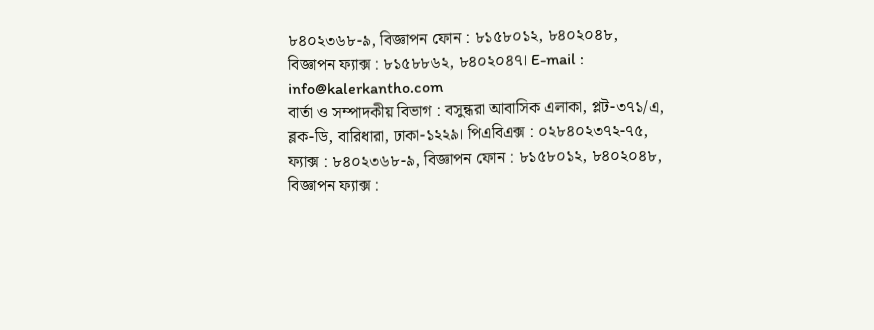৮৪০২৩৬৮-৯, বিজ্ঞাপন ফোন : ৮১৫৮০১২, ৮৪০২০৪৮, বিজ্ঞাপন ফ্যাক্স : ৮১৫৮৮৬২, ৮৪০২০৪৭। E-mail : info@kalerkantho.com
বার্তা ও সম্পাদকীয় বিভাগ : বসুন্ধরা আবাসিক এলাকা, প্লট-৩৭১/এ, ব্লক-ডি, বারিধারা, ঢাকা-১২২৯। পিএবিএক্স : ০২৮৪০২৩৭২-৭৫, ফ্যাক্স : ৮৪০২৩৬৮-৯, বিজ্ঞাপন ফোন : ৮১৫৮০১২, ৮৪০২০৪৮, বিজ্ঞাপন ফ্যাক্স :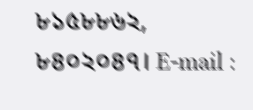৮১৫৮৮৬২, ৮৪০২০৪৭। E-mail :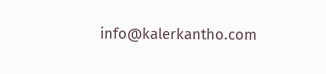info@kalerkantho.com